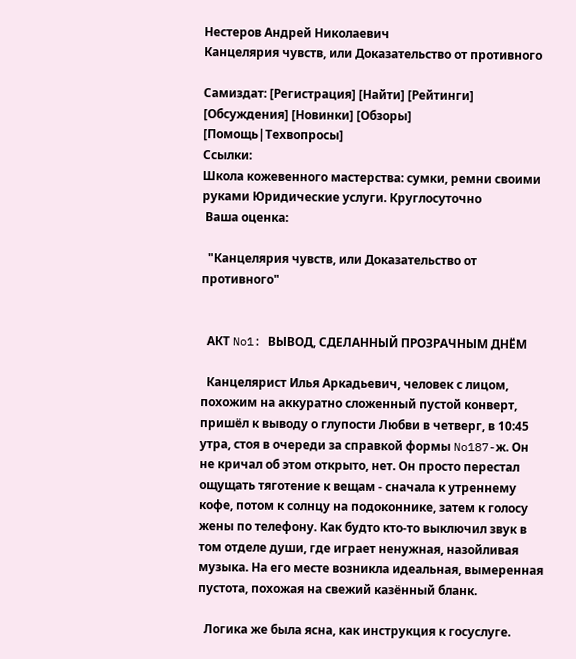Нестеров Андрей Николаевич
Канцелярия чувств, или Доказательство от противного

Самиздат: [Регистрация] [Найти] [Рейтинги] [Обсуждения] [Новинки] [Обзоры] [Помощь|Техвопросы]
Ссылки:
Школа кожевенного мастерства: сумки, ремни своими руками Юридические услуги. Круглосуточно
 Ваша оценка:

  "Канцелярия чувств, или Доказательство от противного"


  АКТ No1: ВЫВОД, СДЕЛАННЫЙ ПРОЗРАЧНЫМ ДНЁМ

  Канцелярист Илья Аркадьевич, человек с лицом, похожим на аккуратно сложенный пустой конверт, пришёл к выводу о глупости Любви в четверг, в 10:45 утра, стоя в очереди за справкой формы No187-ж. Он не кричал об этом открыто, нет. Он просто перестал ощущать тяготение к вещам - сначала к утреннему кофе, потом к солнцу на подоконнике, затем к голосу жены по телефону. Как будто кто-то выключил звук в том отделе души, где играет ненужная, назойливая музыка. На его месте возникла идеальная, вымеренная пустота, похожая на свежий казённый бланк.

  Логика же была ясна, как инструкция к госуслуге.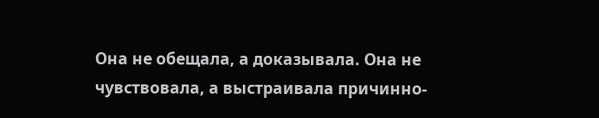Она не обещала, а доказывала. Она не чувствовала, а выстраивала причинно-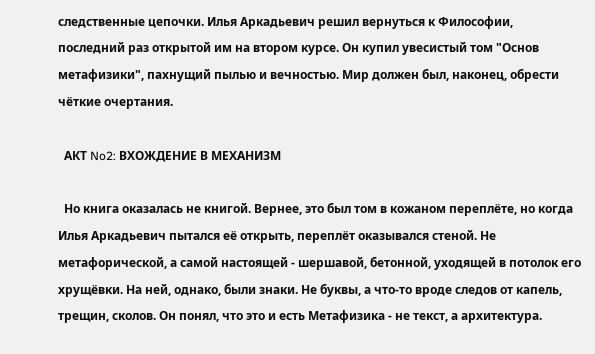следственные цепочки. Илья Аркадьевич решил вернуться к Философии, последний раз открытой им на втором курсе. Он купил увесистый том "Основ метафизики", пахнущий пылью и вечностью. Мир должен был, наконец, обрести чёткие очертания.

  АКТ No2: ВХОЖДЕНИЕ В МЕХАНИЗМ

  Но книга оказалась не книгой. Вернее, это был том в кожаном переплёте, но когда Илья Аркадьевич пытался её открыть, переплёт оказывался стеной. Не метафорической, а самой настоящей - шершавой, бетонной, уходящей в потолок его хрущёвки. На ней, однако, были знаки. Не буквы, а что-то вроде следов от капель, трещин, сколов. Он понял, что это и есть Метафизика - не текст, а архитектура.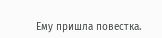Ему пришла повестка.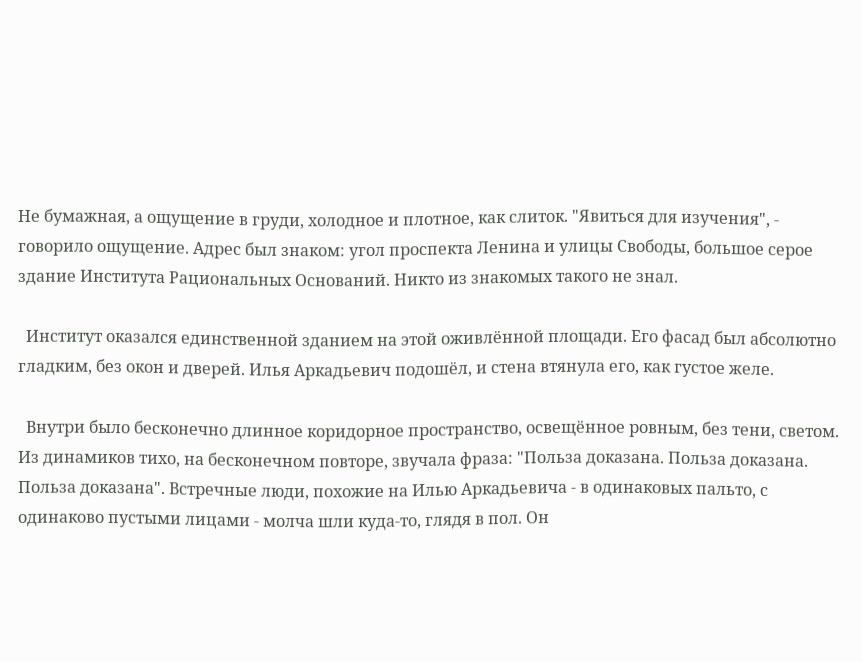Не бумажная, а ощущение в груди, холодное и плотное, как слиток. "Явиться для изучения", - говорило ощущение. Адрес был знаком: угол проспекта Ленина и улицы Свободы, большое серое здание Института Рациональных Оснований. Никто из знакомых такого не знал.

  Институт оказался единственной зданием на этой оживлённой площади. Его фасад был абсолютно гладким, без окон и дверей. Илья Аркадьевич подошёл, и стена втянула его, как густое желе.

  Внутри было бесконечно длинное коридорное пространство, освещённое ровным, без тени, светом. Из динамиков тихо, на бесконечном повторе, звучала фраза: "Польза доказана. Польза доказана. Польза доказана". Встречные люди, похожие на Илью Аркадьевича - в одинаковых пальто, с одинаково пустыми лицами - молча шли куда-то, глядя в пол. Он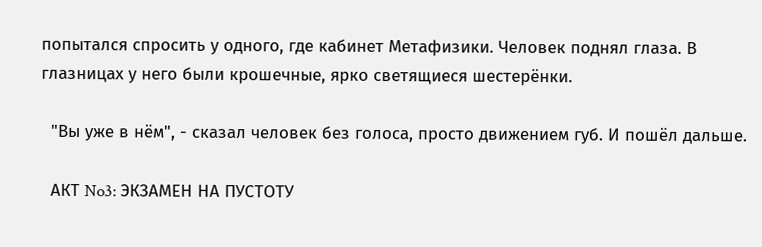попытался спросить у одного, где кабинет Метафизики. Человек поднял глаза. В глазницах у него были крошечные, ярко светящиеся шестерёнки.

  "Вы уже в нём", - сказал человек без голоса, просто движением губ. И пошёл дальше.

  АКТ No3: ЭКЗАМЕН НА ПУСТОТУ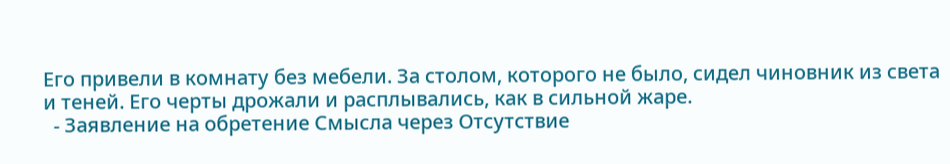Его привели в комнату без мебели. За столом, которого не было, сидел чиновник из света и теней. Его черты дрожали и расплывались, как в сильной жаре.
  - Заявление на обретение Смысла через Отсутствие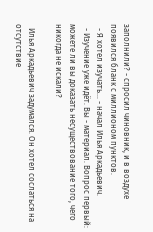заполнили? - спросил чиновник, и в воздухе появился бланк с миллионом пунктов.
  - Я хотел изучать... - начал Илья Аркадьевич.
  - Изучение уже идёт. Вы - материал. Вопрос первый: можете ли вы доказать несуществование того, чего никогда не искали?

  Илья Аркадьевич задумался. Он хотел сослаться на отсутствие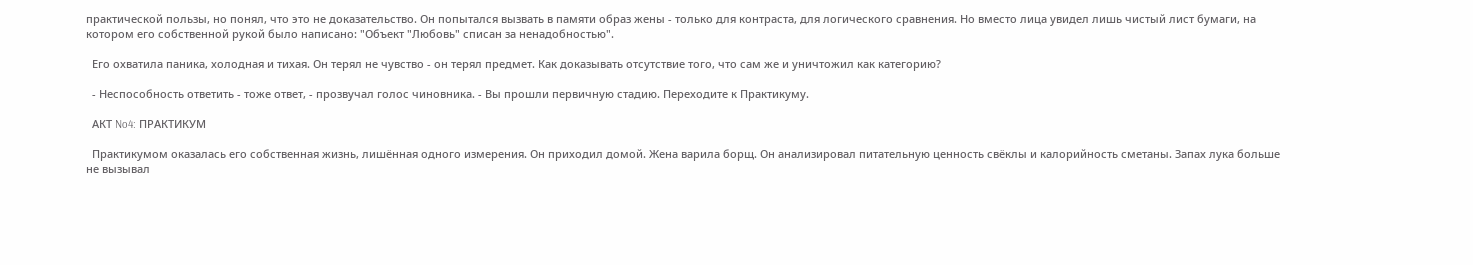практической пользы, но понял, что это не доказательство. Он попытался вызвать в памяти образ жены - только для контраста, для логического сравнения. Но вместо лица увидел лишь чистый лист бумаги, на котором его собственной рукой было написано: "Объект "Любовь" списан за ненадобностью".

  Его охватила паника, холодная и тихая. Он терял не чувство - он терял предмет. Как доказывать отсутствие того, что сам же и уничтожил как категорию?

  - Неспособность ответить - тоже ответ, - прозвучал голос чиновника. - Вы прошли первичную стадию. Переходите к Практикуму.

  АКТ No4: ПРАКТИКУМ

  Практикумом оказалась его собственная жизнь, лишённая одного измерения. Он приходил домой. Жена варила борщ. Он анализировал питательную ценность свёклы и калорийность сметаны. Запах лука больше не вызывал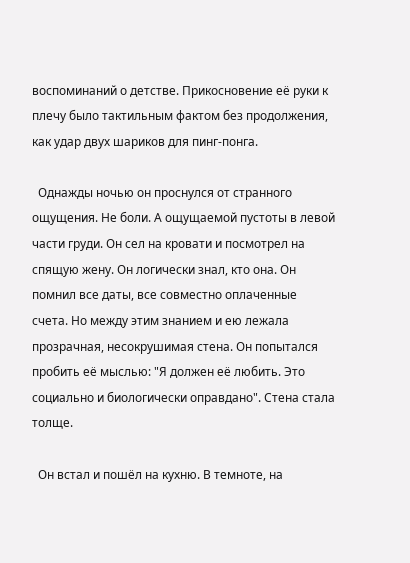воспоминаний о детстве. Прикосновение её руки к плечу было тактильным фактом без продолжения, как удар двух шариков для пинг-понга.

  Однажды ночью он проснулся от странного ощущения. Не боли. А ощущаемой пустоты в левой части груди. Он сел на кровати и посмотрел на спящую жену. Он логически знал, кто она. Он помнил все даты, все совместно оплаченные счета. Но между этим знанием и ею лежала прозрачная, несокрушимая стена. Он попытался пробить её мыслью: "Я должен её любить. Это социально и биологически оправдано". Стена стала толще.

  Он встал и пошёл на кухню. В темноте, на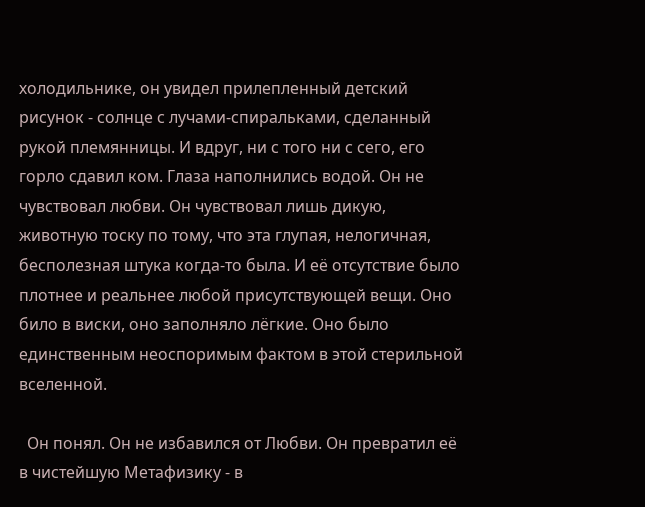холодильнике, он увидел прилепленный детский рисунок - солнце с лучами-спиральками, сделанный рукой племянницы. И вдруг, ни с того ни с сего, его горло сдавил ком. Глаза наполнились водой. Он не чувствовал любви. Он чувствовал лишь дикую, животную тоску по тому, что эта глупая, нелогичная, бесполезная штука когда-то была. И её отсутствие было плотнее и реальнее любой присутствующей вещи. Оно било в виски, оно заполняло лёгкие. Оно было единственным неоспоримым фактом в этой стерильной вселенной.

  Он понял. Он не избавился от Любви. Он превратил её в чистейшую Метафизику - в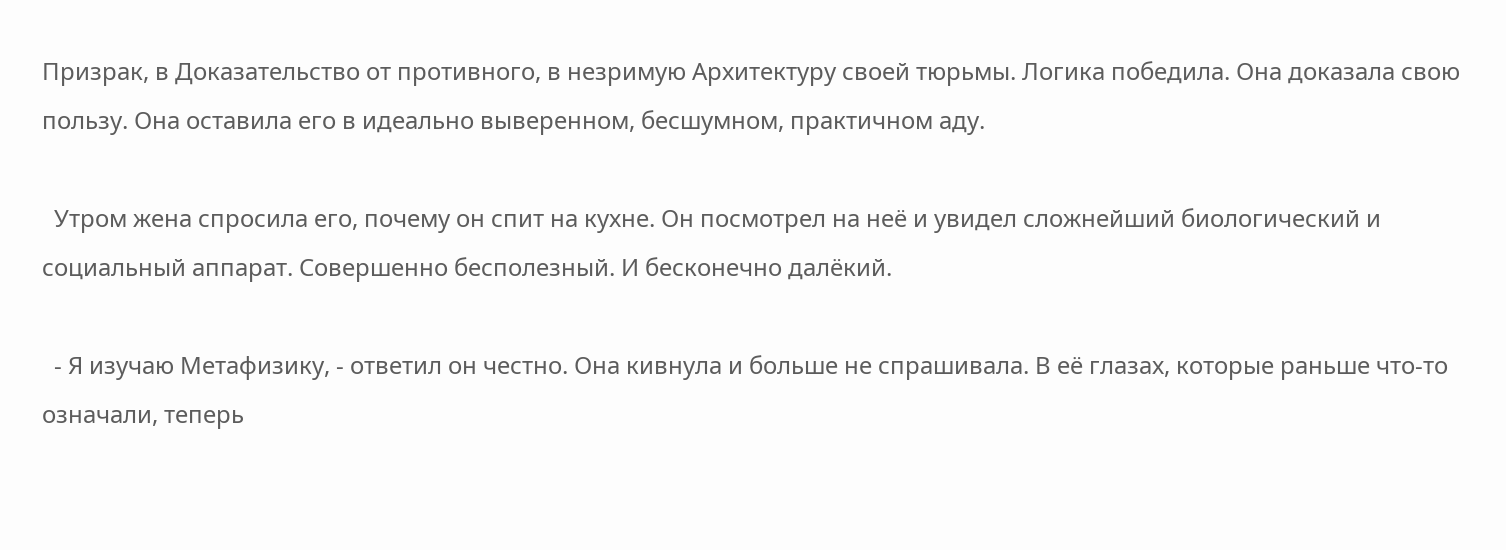Призрак, в Доказательство от противного, в незримую Архитектуру своей тюрьмы. Логика победила. Она доказала свою пользу. Она оставила его в идеально выверенном, бесшумном, практичном аду.

  Утром жена спросила его, почему он спит на кухне. Он посмотрел на неё и увидел сложнейший биологический и социальный аппарат. Совершенно бесполезный. И бесконечно далёкий.

  - Я изучаю Метафизику, - ответил он честно. Она кивнула и больше не спрашивала. В её глазах, которые раньше что-то означали, теперь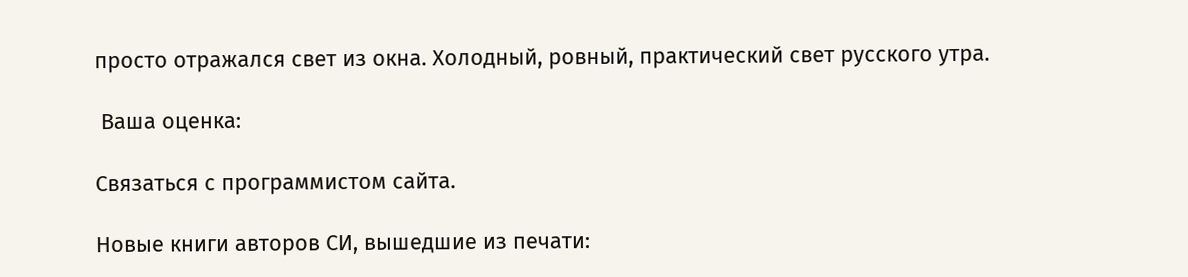просто отражался свет из окна. Холодный, ровный, практический свет русского утра.

 Ваша оценка:

Связаться с программистом сайта.

Новые книги авторов СИ, вышедшие из печати: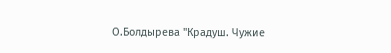О.Болдырева "Крадуш. Чужие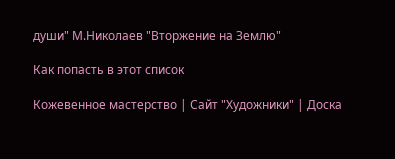души" М.Николаев "Вторжение на Землю"

Как попасть в этoт список

Кожевенное мастерство | Сайт "Художники" | Доска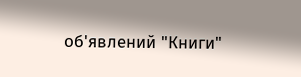об'явлений "Книги"